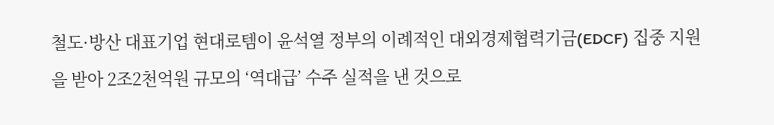철도·방산 대표기업 현대로템이 윤석열 정부의 이례적인 대외경제협력기금(EDCF) 집중 지원을 받아 2조2천억원 규모의 ‘역대급’ 수주 실적을 낸 것으로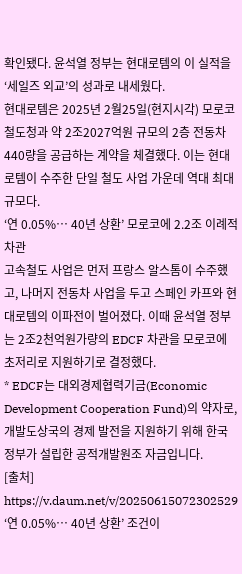확인됐다. 윤석열 정부는 현대로템의 이 실적을 ‘세일즈 외교’의 성과로 내세웠다.
현대로템은 2025년 2월25일(현지시각) 모로코 철도청과 약 2조2027억원 규모의 2층 전동차 440량을 공급하는 계약을 체결했다. 이는 현대로템이 수주한 단일 철도 사업 가운데 역대 최대 규모다.
‘연 0.05%… 40년 상환’ 모로코에 2.2조 이례적 차관
고속철도 사업은 먼저 프랑스 알스톰이 수주했고, 나머지 전동차 사업을 두고 스페인 카프와 현대로템의 이파전이 벌어졌다. 이때 윤석열 정부는 2조2천억원가량의 EDCF 차관을 모로코에 초저리로 지원하기로 결정했다.
* EDCF는 대외경제협력기금(Economic Development Cooperation Fund)의 약자로, 개발도상국의 경제 발전을 지원하기 위해 한국 정부가 설립한 공적개발원조 자금입니다.
[출처] https://v.daum.net/v/20250615072302529
‘연 0.05%… 40년 상환’ 조건이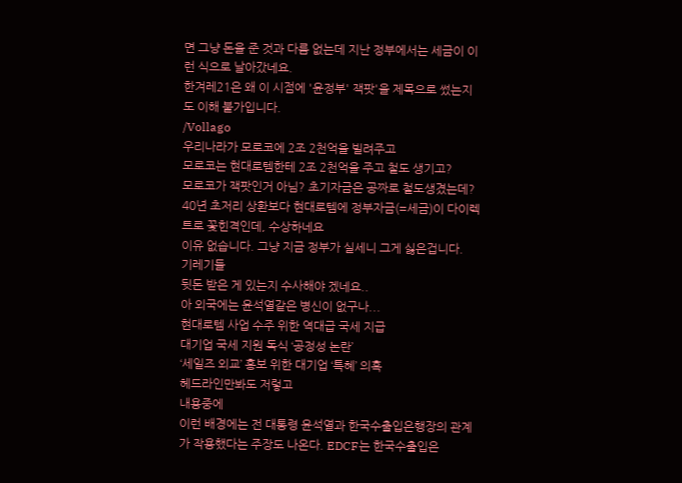면 그냥 돈을 준 것과 다름 없는데 지난 정부에서는 세금이 이런 식으로 날아갔네요.
한겨레21은 왜 이 시점에 '윤정부' 잭팟'을 제목으로 썼는지도 이해 불가입니다.
/Vollago
우리나라가 모로코에 2조 2천억을 빌려주고
모로코는 현대로템한테 2조 2천억을 주고 철도 생기고?
모로코가 잭팟인거 아님? 초기자금은 공짜로 철도생겼는데? 40년 초저리 상환보다 현대로템에 정부자금(=세금)이 다이렉트로 꽃힌격인데, 수상하네요
이유 없습니다. 그냥 지금 정부가 실세니 그게 싫은겁니다.
기레기들
뒷돈 받은 게 있는지 수사해야 겠네요..
아 외국에는 윤석열같은 병신이 없구나...
현대로템 사업 수주 위한 역대급 국세 지급
대기업 국세 지원 독식 ‘공정성 논란’
‘세일즈 외교’ 홍보 위한 대기업 ‘특혜’ 의혹
헤드라인만봐도 저렇고
내용중에
이런 배경에는 전 대통령 윤석열과 한국수출입은행장의 관계가 작용했다는 주장도 나온다. EDCF는 한국수출입은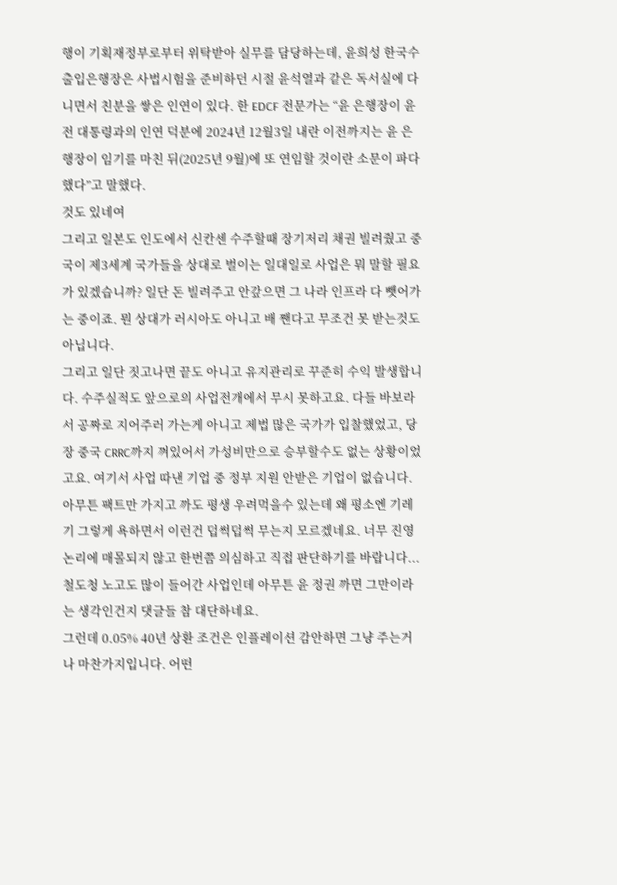행이 기획재정부로부터 위탁받아 실무를 담당하는데, 윤희성 한국수출입은행장은 사법시험을 준비하던 시절 윤석열과 같은 독서실에 다니면서 친분을 쌓은 인연이 있다. 한 EDCF 전문가는 “윤 은행장이 윤 전 대통령과의 인연 덕분에 2024년 12월3일 내란 이전까지는 윤 은행장이 임기를 마친 뒤(2025년 9월)에 또 연임할 것이란 소문이 파다했다”고 말했다.
것도 있네여
그리고 일본도 인도에서 신칸센 수주할때 장기저리 채권 빌려줬고 중국이 제3세계 국가들을 상대로 벌이는 일대일로 사업은 뭐 말할 필요가 있겠습니까? 일단 돈 빌려주고 안갚으면 그 나라 인프라 다 뺏어가는 중이죠. 뭔 상대가 러시아도 아니고 배 짼다고 무조건 못 받는것도 아닙니다.
그리고 일단 짓고나면 끝도 아니고 유지관리로 꾸준히 수익 발생합니다. 수주실적도 앞으로의 사업전개에서 무시 못하고요. 다들 바보라서 공짜로 지어주러 가는게 아니고 제법 많은 국가가 입찰했었고, 당장 중국 CRRC까지 껴있어서 가성비만으로 승부할수도 없는 상황이었고요. 여기서 사업 따낸 기업 중 정부 지원 안받은 기업이 없습니다.
아무튼 팩트만 가지고 까도 평생 우려먹을수 있는데 왜 평소엔 기레기 그렇게 욕하면서 이런건 덥썩덥썩 무는지 모르겠네요. 너무 진영논리에 매몰되지 않고 한번쯤 의심하고 직접 판단하기를 바랍니다... 철도청 노고도 많이 들어간 사업인데 아무튼 윤 정권 까면 그만이라는 생각인건지 댓글들 참 대단하네요.
그런데 0.05% 40년 상환 조건은 인플레이션 감안하면 그냥 주는거나 마찬가지입니다. 어떤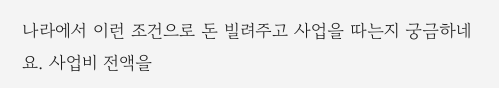나라에서 이런 조건으로 돈 빌려주고 사업을 따는지 궁금하네요. 사업비 전액을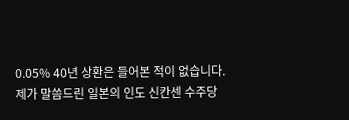0.05% 40년 상환은 들어본 적이 없습니다.
제가 말씀드린 일본의 인도 신칸센 수주당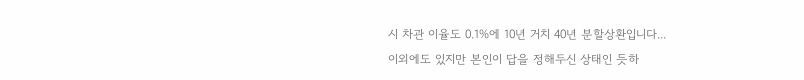시 차관 이율도 0.1%에 10년 거치 40년 분할상환입니다...
이외에도 있지만 본인이 답을 정해두신 상태인 듯하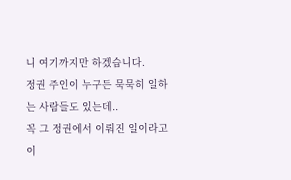니 여기까지만 하겠습니다.
정권 주인이 누구든 묵묵히 일하는 사람들도 있는데..
꼭 그 정권에서 이뤄진 일이라고 이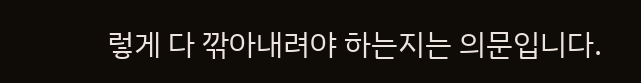렇게 다 깎아내려야 하는지는 의문입니다.